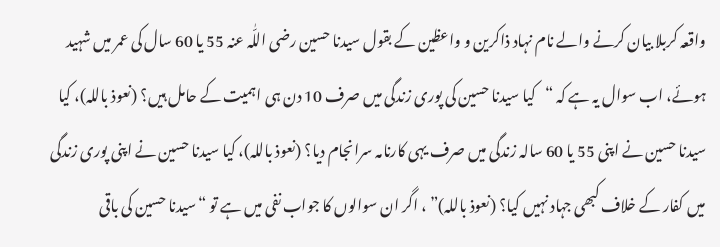واقعہ کربلا بیان کرنے والے نام نہاد ذاکرین و واعظین کے بقول سیدنا حسین رضی اللّٰہ عنہ 55 یا 60 سال کی عمر میں شہید ہوئے، اب سوال یہ ہے کہ “کیا سیدنا حسین کی پوری زندگی میں صرف 10 دن ہی اہمیت کے حامل ہیں؟ (نعوذ باللہ)، کیا سیدنا حسین نے اپنی 55 یا 60 سالہ زندگی میں صرف یہی کارنامہ سرانجام دیا؟ (نعوذ باللہ)، کیا سیدنا حسین نے اپنی پوری زندگی میں کفار کے خلاف کبھی جہاد نہیں کیا؟ (نعوذ باللہ)” ، اگر ان سوالوں کا جواب نفی میں ہے تو “سیدنا حسین کی باقی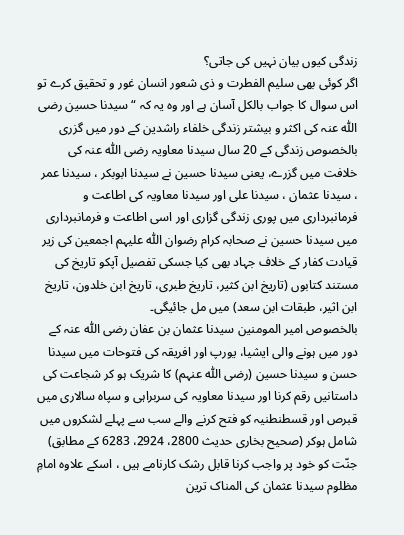زندگی کیوں بیان نہیں کی جاتی؟
اگر کوئی بھی سلیم الفطرت و ذی شعور انسان غور و تحقیق کرے تو اس سوال کا جواب بالکل آسان ہے اور وہ یہ کہ “سیدنا حسین رضی اللّٰہ عنہ کی اکثر و بیشتر زندگی خلفاء راشدین کے دور میں گزری بالخصوص زندگی کے 20 سال سیدنا معاویہ رضی اللّٰہ عنہ کی خلافت میں گزرے، یعنی سیدنا حسین نے سیدنا ابوبکر ، سیدنا عمر ، سیدنا عثمان ، سیدنا علی اور سیدنا معاویہ کی اطاعت و فرمانبرداری میں پوری زندگی گزاری اور اسی اطاعت و فرمانبرداری میں سیدنا حسین نے صحابہ کرام رضوان اللّٰہ علیہم اجمعین کی زیر قیادت کفار کے خلاف جہاد بھی کیا جسکی تفصیل آپکو تاریخ کی مستند کتابوں (تاریخ ابن کثیر، تاریخ طبری، تاریخ ابن خلدون، تاریخ ابن اثیر، طبقات ابن سعد) میں مل جائیگی۔
بالخصوص امیر المومنین سیدنا عثمان بن عفان رضی اللّٰہ عنہ کے دور میں ہونے والی ایشیا، یورپ اور افریقہ کی فتوحات میں سیدنا حسن و سیدنا حسین (رضی اللّٰہ عنہم) کا شریک ہو کر شجاعت کی داستانیں رقم کرنا اور سیدنا معاویہ کی سربراہی و سپاہ سالاری میں قبرص اور قسطنطنیہ کو فتح کرنے والے سب سے پہلے لشکروں میں شامل ہوکر (صحیح بخاری حدیث 2800، 2924، 6283 کے مطابق) جنّت کو خود پر واجب کرنا قابل رشک کارنامے ہیں ، اسکے علاوہ امامِ مظلوم سیدنا عثمان کی المناک ترین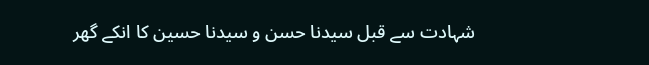شہادت سے قبل سیدنا حسن و سیدنا حسین کا انکے گھر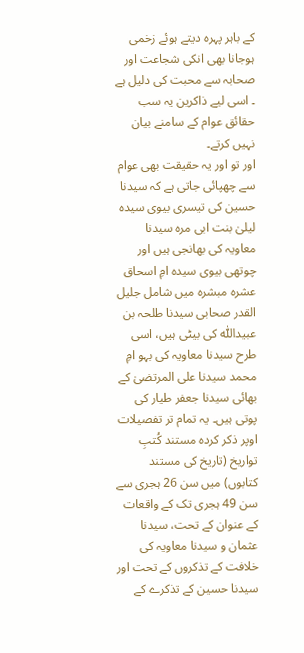کے باہر پہرہ دیتے ہوئے زخمی ہوجانا بھی انکی شجاعت اور صحابہ سے محبت کی دلیل ہے ۔ اسی لیے ذاکرین یہ سب حقائق عوام کے سامنے بیان نہیں کرتے۔
اور تو اور یہ حقیقت بھی عوام سے چھپائی جاتی ہے کہ سیدنا حسین کی تیسری بیوی سیدہ لیلیٰ بنت ابی مرہ سیدنا معاویہ کی بھانجی ہیں اور چوتھی بیوی سیدہ امِ اسحاق عشرہ مبشرہ میں شامل جلیل القدر صحابی سیدنا طلحہ بن عبیداللّٰہ کی بیٹی ہیں، اسی طرح سیدنا معاویہ کی بہو امِ محمد سیدنا علی المرتضیٰ کے بھائی سیدنا جعفر طیار کی پوتی ہیں۔ یہ تمام تر تفصیلات اوپر ذکر کردہ مستند کُتبِ تواریخ (تاریخ کی مستند کتابوں) میں سن 26 ہجری سے سن 49 ہجری تک کے واقعات کے عنوان کے تحت، سیدنا عثمان و سیدنا معاویہ کی خلافت کے تذکروں کے تحت اور سیدنا حسین کے تذکرے کے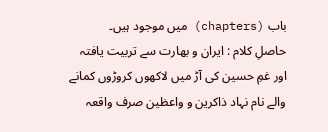باب (chapters) میں موجود ہیں۔
حاصلِ کلام : ایران و بھارت سے تربیت یافتہ اور غمِ حسین کی آڑ میں لاکھوں کروڑوں کمانے والے نام نہاد ذاکرین و واعظین صرف واقعہ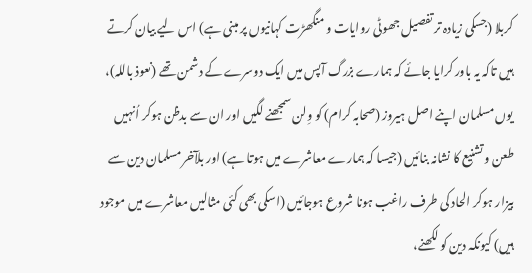کربلا (جسکی زیادہ تر تفصیل جھوٹی روایات و منگھڑت کہانیوں پر مبنی ہے) اس لیے بیان کرتے ہیں تاکہ یہ باور کرایا جائے کہ ہمارے بزرگ آپس میں ایک دوسرے کے دشمن تھے (نعوذ باللہ)، یوں مسلمان اپنے اصل ہیروز (صحابہ کرام) کو وِلن سمجھنے لگیں اور ان سے بدظن ہوکر اُنہیں طعن و تشنیع کا نشانہ بنائیں (جیسا کہ ہمارے معاشرے میں ہوتا ہے) اور بلآخر مسلمان دین سے بیزار ہوکر الحاد کی طرف راغب ہونا شروع ہوجائیں (اسکی بھی کئی مثالیں معاشرے میں موجود ہیں) کیونکہ دین کو لکھنے،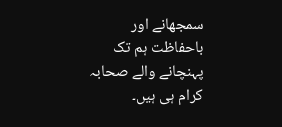سمجھانے اور باحفاظت ہم تک پہنچانے والے صحابہ کرام ہی ہیں۔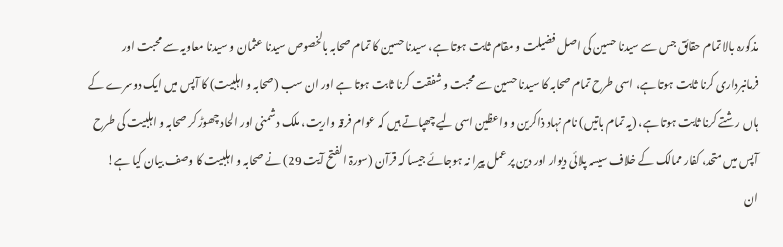مذکورہ بالا تمام حقائق جس سے سیدنا حسین کی اصل فضیلت و مقام ثابت ہوتا ہے، سیدنا حسین کا تمام صحابہ بالخصوص سیدنا عثمان و سیدنا معاویہ سے محبت اور فرمانبرداری کرنا ثابت ہوتا ہے، اسی طرح تمام صحابہ کا سیدنا حسین سے محبت و شفقت کرنا ثابت ہوتا ہے اور ان سب (صحابہ و اہلبیت) کا آپس میں ایک دوسرے کے ہاں رشتے کرنا ثابت ہوتا ہے، (یہ تمام باتیں) نام نہاد ذاکرین و واعظین اسی لیے چھپاتے ہیں کہ عوام فرقہ واریت، ملک دشمنی اور الحاد چھوڑ کر صحابہ و اہلبیت کی طرح آپس میں متحد، کفار ممالک کے خلاف سیسہ پلائی دیوار اور دین پر عمل پیرا نہ ہوجائے جیسا کہ قرآن (سورۃ الفتح آیت 29) نے صحابہ و اہلبیت کا وصف بیان کیا ہے!
ان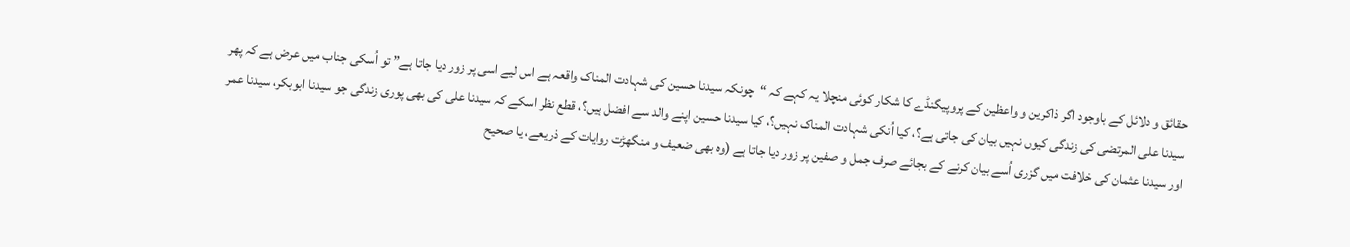حقائق و دلائل کے باوجود اگر ذاکرین و واعظین کے پروپیگنڈے کا شکار کوئی منچلا یہ کہے کہ “چونکہ سیدنا حسین کی شہادت المناک واقعہ ہے اس لیے اسی پر زور دیا جاتا ہے” تو اُسکی جناب میں عرض ہے کہ پھر سیدنا علی المرتضی کی زندگی کیوں نہیں بیان کی جاتی ہے؟، کیا اُنکی شہادت المناک نہیں؟، کیا سیدنا حسین اپنے والد سے افضل ہیں؟، قطع نظر اسکے کہ سیدنا علی کی بھی پوری زندگی جو سیدنا ابوبکر، سیدنا عمر اور سیدنا عثمان کی خلافت میں گزری اُسے بیان کرنے کے بجائے صرف جمل و صفین پر زور دیا جاتا ہے (وہ بھی ضعیف و منگھڑت روایات کے ذریعے، یا صحیح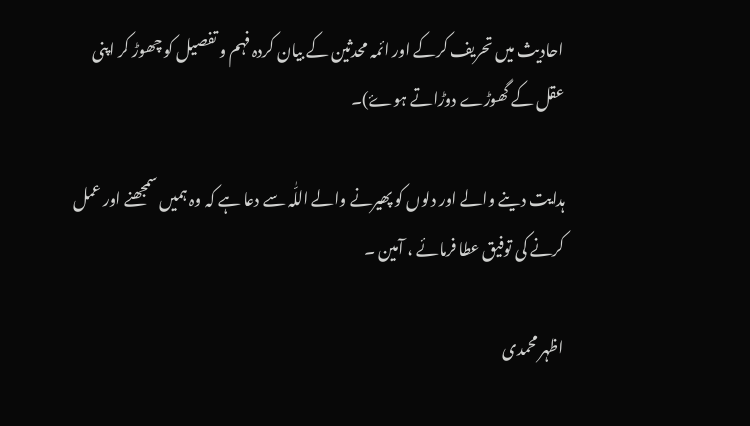احادیث میں تحریف کرکے اور ائمہ محدثین کے بیان کردہ فہم و تفصیل کو چھوڑ کر اپنی عقل کے گھوڑے دوڑاتے ہوۓ)۔

ہدایت دینے والے اور دلوں کو پھیرنے والے اللّٰہ سے دعا ہے کہ وہ ہمیں سمجھنے اور عمل کرنے کی توفیق عطا فرمائے ، آمین ۔

اظہر محمدی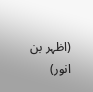(اظہر بن انور)